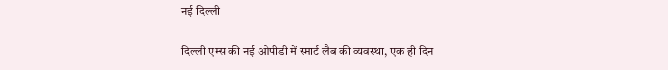नई दिल्ली

दिल्ली एम्स की नई ओपीडी में स्मार्ट लैब की व्यवस्था, एक ही दिन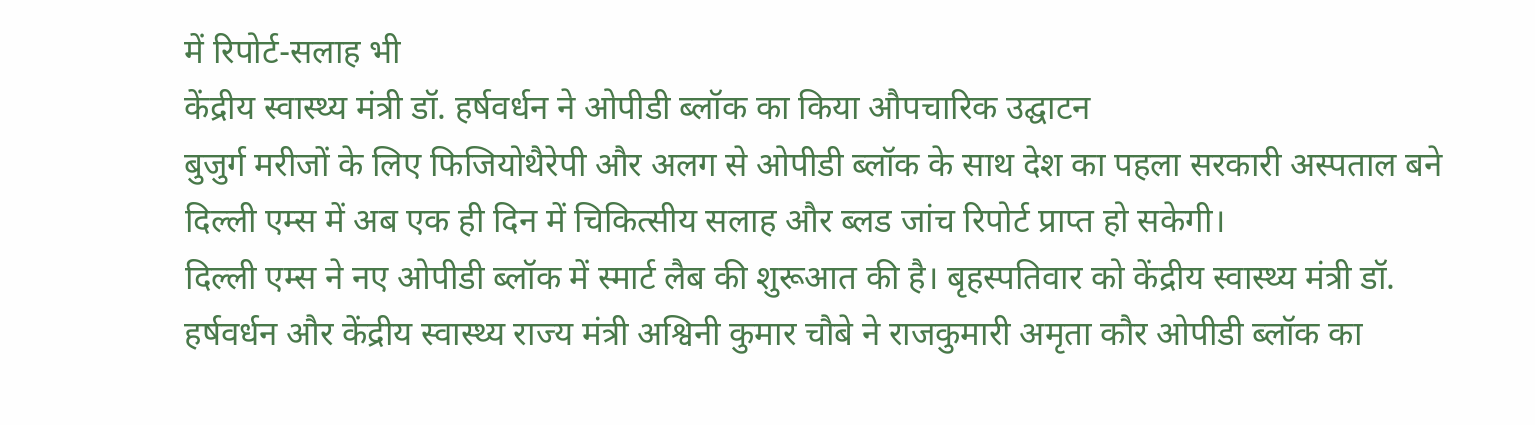में रिपोर्ट-सलाह भी
केंद्रीय स्वास्थ्य मंत्री डॉ. हर्षवर्धन ने ओपीडी ब्लॉक का किया औपचारिक उद्घाटन
बुजुर्ग मरीजों के लिए फिजियोथैरेपी और अलग से ओपीडी ब्लॉक के साथ देश का पहला सरकारी अस्पताल बने दिल्ली एम्स में अब एक ही दिन में चिकित्सीय सलाह और ब्लड जांच रिपोर्ट प्राप्त हो सकेगी।
दिल्ली एम्स ने नए ओपीडी ब्लॉक में स्मार्ट लैब की शुरूआत की है। बृहस्पतिवार को केंद्रीय स्वास्थ्य मंत्री डॉ. हर्षवर्धन और केंद्रीय स्वास्थ्य राज्य मंत्री अश्विनी कुमार चौबे ने राजकुमारी अमृता कौर ओपीडी ब्लॉक का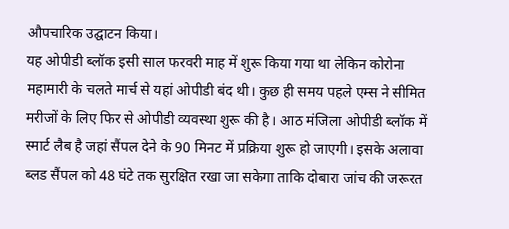औपचारिक उद्घाटन किया।
यह ओपीडी ब्लॉक इसी साल फरवरी माह में शुरू किया गया था लेकिन कोरोना महामारी के चलते मार्च से यहां ओपीडी बंद थी। कुछ ही समय पहले एम्स ने सीमित मरीजों के लिए फिर से ओपीडी व्यवस्था शुरू की है। आठ मंजिला ओपीडी ब्लॉक में स्मार्ट लैब है जहां सैंपल देने के 90 मिनट में प्रक्रिया शुरू हो जाएगी। इसके अलावा ब्लड सैंपल को 48 घंटे तक सुरक्षित रखा जा सकेगा ताकि दोबारा जांच की जरूरत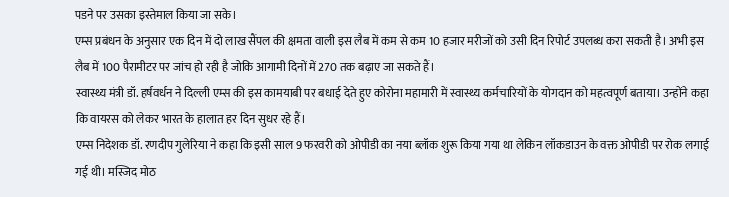पडने पर उसका इस्तेमाल किया जा सके।
एम्स प्रबंधन के अनुसार एक दिन में दो लाख सैंपल की क्षमता वाली इस लैब में कम से कम 10 हजार मरीजों को उसी दिन रिपोर्ट उपलब्ध करा सकती है। अभी इस लैब में 100 पैरामीटर पर जांच हो रही है जोकि आगामी दिनों में 270 तक बढ़ाए जा सकते हैं।
स्वास्थ्य मंत्री डॉ. हर्षवर्धन ने दिल्ली एम्स की इस कामयाबी पर बधाई देते हुए कोरोना महामारी में स्वास्थ्य कर्मचारियों के योगदान को महत्वपूर्ण बताया। उन्होंने कहा कि वायरस को लेकर भारत के हालात हर दिन सुधर रहे हैं।
एम्स निदेशक डॉ. रणदीप गुलेरिया ने कहा कि इसी साल 9 फरवरी को ओपीडी का नया ब्लॉक शुरू किया गया था लेकिन लॉकडाउन के वक्त ओपीडी पर रोक लगाई गई थी। मस्जिद मोठ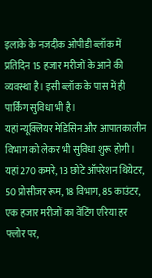इलाके के नजदीक ओपीडी ब्लॉक में प्रतिदिन 15 हजार मरीजों के आने की व्यवस्था है। इसी ब्लॉक के पास में ही पार्किंग सुविधा भी है।
यहां न्यूक्लियर मेडिसिन और आपातकालीन विभाग को लेकर भी सुविधा शुरू होगी। यहां 270 कमरे, 13 छोटे ऑपरेशन थियेटर, 50 प्रोसीजर रूम, 18 विभाग, 85 काउंटर, एक हजार मरीजों का वेंटिंग एरिया हर फ्लोर पर,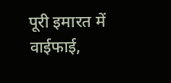पूरी इमारत में वाईफाई,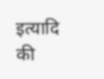इत्यादि की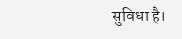सुविधा है।